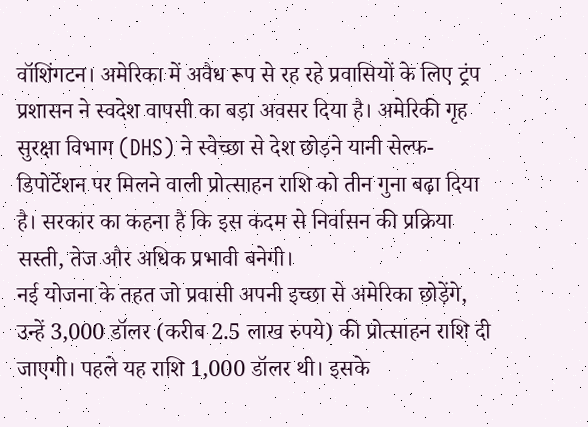वॉशिंगटन। अमेरिका में अवैध रूप से रह रहे प्रवासियों के लिए ट्रंप प्रशासन ने स्वदेश वापसी का बड़ा अवसर दिया है। अमेरिकी गृह सुरक्षा विभाग (DHS) ने स्वेच्छा से देश छोड़ने यानी सेल्फ-डिपोर्टेशन पर मिलने वाली प्रोत्साहन राशि को तीन गुना बढ़ा दिया है। सरकार का कहना है कि इस कदम से निर्वासन की प्रक्रिया सस्ती, तेज और अधिक प्रभावी बनेगी।
नई योजना के तहत जो प्रवासी अपनी इच्छा से अमेरिका छोड़ेंगे, उन्हें 3,000 डॉलर (करीब 2.5 लाख रुपये) की प्रोत्साहन राशि दी जाएगी। पहले यह राशि 1,000 डॉलर थी। इसके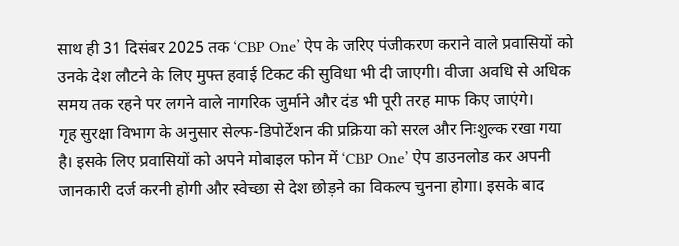साथ ही 31 दिसंबर 2025 तक ‘CBP One’ ऐप के जरिए पंजीकरण कराने वाले प्रवासियों को उनके देश लौटने के लिए मुफ्त हवाई टिकट की सुविधा भी दी जाएगी। वीजा अवधि से अधिक समय तक रहने पर लगने वाले नागरिक जुर्माने और दंड भी पूरी तरह माफ किए जाएंगे।
गृह सुरक्षा विभाग के अनुसार सेल्फ-डिपोर्टेशन की प्रक्रिया को सरल और निःशुल्क रखा गया है। इसके लिए प्रवासियों को अपने मोबाइल फोन में ‘CBP One’ ऐप डाउनलोड कर अपनी जानकारी दर्ज करनी होगी और स्वेच्छा से देश छोड़ने का विकल्प चुनना होगा। इसके बाद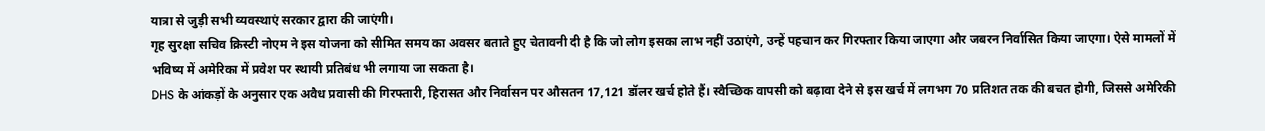यात्रा से जुड़ी सभी व्यवस्थाएं सरकार द्वारा की जाएंगी।
गृह सुरक्षा सचिव क्रिस्टी नोएम ने इस योजना को सीमित समय का अवसर बताते हुए चेतावनी दी है कि जो लोग इसका लाभ नहीं उठाएंगे, उन्हें पहचान कर गिरफ्तार किया जाएगा और जबरन निर्वासित किया जाएगा। ऐसे मामलों में भविष्य में अमेरिका में प्रवेश पर स्थायी प्रतिबंध भी लगाया जा सकता है।
DHS के आंकड़ों के अनुसार एक अवैध प्रवासी की गिरफ्तारी, हिरासत और निर्वासन पर औसतन 17,121 डॉलर खर्च होते हैं। स्वैच्छिक वापसी को बढ़ावा देने से इस खर्च में लगभग 70 प्रतिशत तक की बचत होगी, जिससे अमेरिकी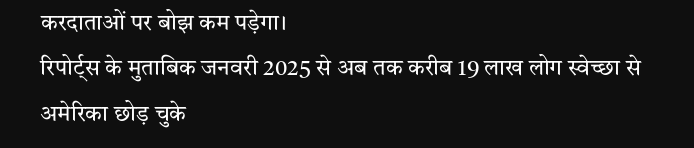करदाताओं पर बोझ कम पड़ेगा।
रिपोर्ट्स के मुताबिक जनवरी 2025 से अब तक करीब 19 लाख लोग स्वेच्छा से अमेरिका छोड़ चुके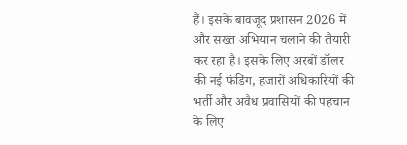हैं। इसके बावजूद प्रशासन 2026 में और सख्त अभियान चलाने की तैयारी कर रहा है। इसके लिए अरबों डॉलर की नई फंडिंग, हजारों अधिकारियों की भर्ती और अवैध प्रवासियों की पहचान के लिए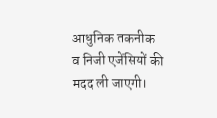आधुनिक तकनीक व निजी एजेंसियों की मदद ली जाएगी।